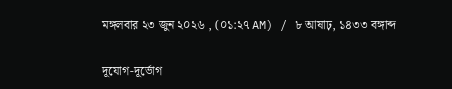মঙ্গলবার ২৩ জুন ২০২৬ , (০১:২৭ AM) / ৮ আষাঢ়, ১৪৩৩ বঙ্গাব্দ

দূযোগ-দূর্ভোগ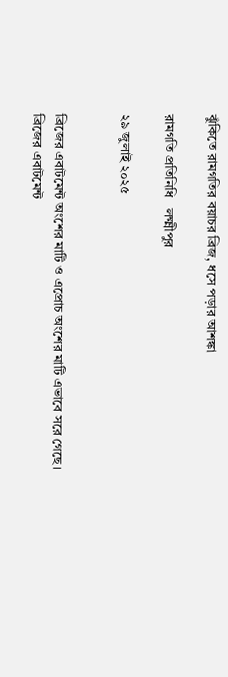ঝুঁকিতে রামগতির বয়াচর ব্রিজ, ধসে পড়ার আশঙ্কা

রামগতি প্রতিনিধি   লক্ষ্মীপুর

২৯ জুলাই ২০২৫


ব্রিজের এবাটমেন্ট অংশের মাটি ও এপ্রোচ অংশের মাটি এভাবে সরে গেছে।
ব্রিজের এবাটমেন্ট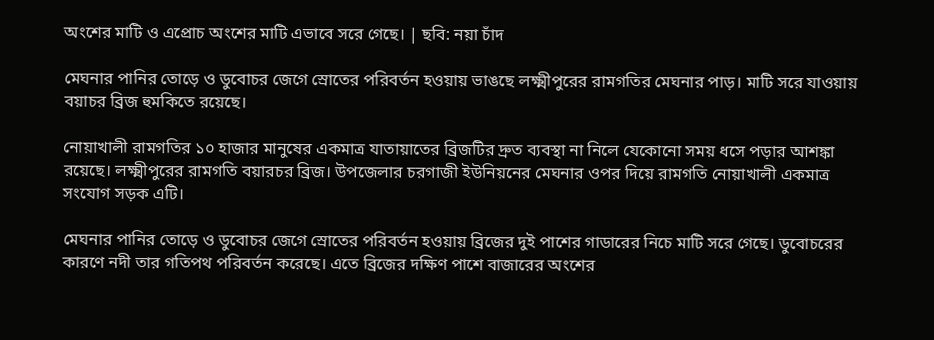অংশের মাটি ও এপ্রোচ অংশের মাটি এভাবে সরে গেছে। | ছবি: নয়া চাঁদ

মেঘনার পানির তোড়ে ও ডুবোচর জেগে স্রোতের পরিবর্তন হওয়ায় ভাঙছে লক্ষ্মীপুরের রামগতির মেঘনার পাড়। মাটি সরে যাওয়ায় বয়াচর ব্রিজ হুমকিতে রয়েছে।

নোয়াখালী রামগতির ১০ হাজার মানুষের একমাত্র যাতায়াতের ব্রিজটির দ্রুত ব্যবস্থা না নিলে যেকোনো সময় ধসে পড়ার আশঙ্কা রয়েছে। লক্ষ্মীপুরের রামগতি বয়ারচর ব্রিজ। উপজেলার চরগাজী ইউনিয়নের মেঘনার ওপর দিয়ে রামগতি নোয়াখালী একমাত্র সংযোগ সড়ক এটি।

মেঘনার পানির তোড়ে ও ডুবোচর জেগে স্রোতের পরিবর্তন হওয়ায় ব্রিজের দুই পাশের গাডারের নিচে মাটি সরে গেছে। ডুবোচরের কারণে নদী তার গতিপথ পরিবর্তন করেছে। এতে ব্রিজের দক্ষিণ পাশে বাজারের অংশের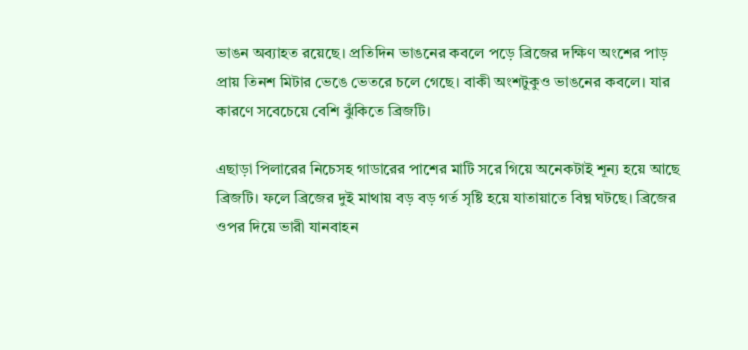ভাঙন অব্যাহত রয়েছে। প্রতিদিন ভাঙনের কবলে পড়ে ব্রিজের দক্ষিণ অংশের পাড় প্রায় তিনশ মিটার ভেঙে ভেতরে চলে গেছে। বাকী অংশটুকুও ভাঙনের কবলে। যার কারণে সবেচেয়ে বেশি ঝুঁকিতে ব্রিজটি।

এছাড়া পিলারের নিচেসহ গাডারের পাশের মাটি সরে গিয়ে অনেকটাই শূন্য হয়ে আছে ব্রিজটি। ফলে ব্রিজের দুই মাথায় বড় বড় গর্ত সৃষ্টি হয়ে যাতায়াতে বিঘ্ন ঘটছে। ব্রিজের ওপর দিয়ে ভারী যানবাহন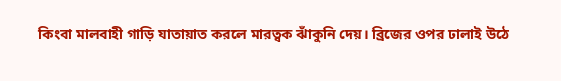কিংবা মালবাহী গাড়ি যাতায়াত করলে মারত্বক ঝাঁকুনি দেয়। ব্রিজের ওপর ঢালাই উঠে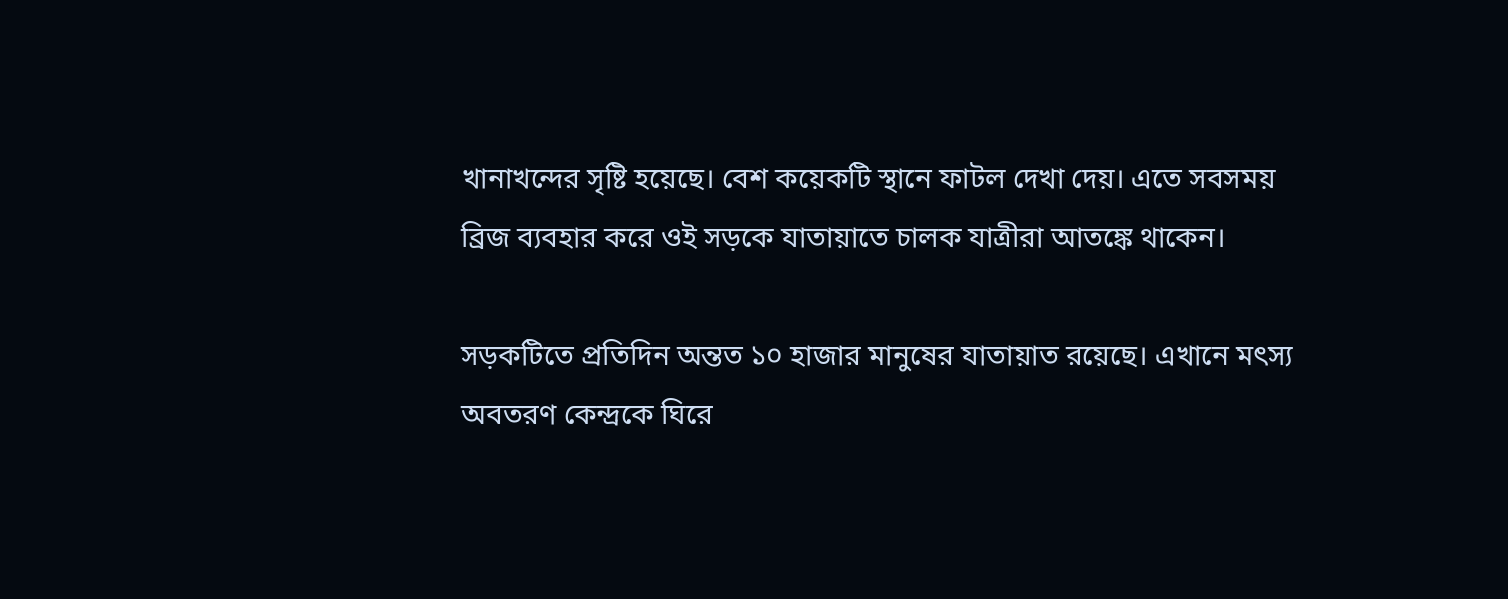খানাখন্দের সৃষ্টি হয়েছে। বেশ কয়েকটি স্থানে ফাটল দেখা দেয়। এতে সবসময় ব্রিজ ব্যবহার করে ওই সড়কে যাতায়াতে চালক যাত্রীরা আতঙ্কে থাকেন।

সড়কটিতে প্রতিদিন অন্তত ১০ হাজার মানুষের যাতায়াত রয়েছে। এখানে মৎস্য অবতরণ কেন্দ্রকে ঘিরে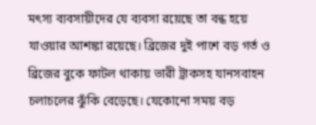মৎস্য ব্যবসায়ীদের যে ব্যবসা রয়েছে তা বন্ধ হয়ে যাওয়ার আশঙ্কা রয়েছে। ব্রিজের দুই পাশে বড় গর্ত ও ব্রিজের বুকে ফাটল থাকায় ভারী ট্রাকসহ যানসবাহন চলাচলের ঝুঁকি বেড়েছে। যেকোনো সময় বড়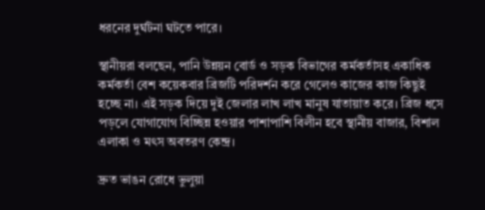ধরনের দুর্ঘটনা ঘটতে পারে।

স্থানীয়রা বলছেন, পানি উন্নয়ন বোর্ড ও সড়ক বিভাগের কর্মকর্তাসহ একাধিক কর্মকর্তা বেশ কয়েকবার ব্রিজটি পরিদর্শন করে গেলেও কাজের কাজ কিছুই হচ্ছে না। এই সড়ক দিয়ে দুই জেলার লাখ লাখ মানুষ যাতায়াত করে। ব্রিজ ধসে পড়লে যোগাযোগ বিচ্ছিন্ন হওয়ার পাশাপাশি বিলীন হবে স্থানীয় বাজার, বিশাল এলাকা ও মৎস অবতরণ কেন্দ্র।

দ্রুত ভাঙন রোধে ভুলুয়া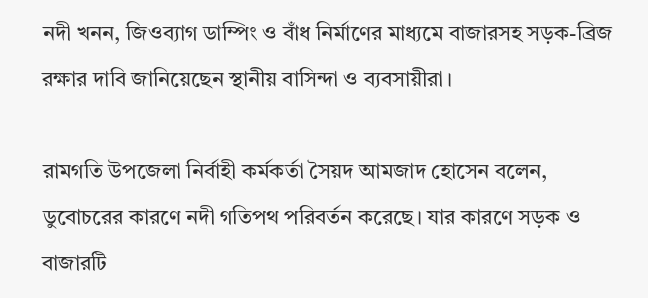নদী খনন, জিওব্যাগ ডাম্পিং ও বাঁধ নির্মাণের মাধ্যমে বাজারসহ সড়ক-ব্রিজ রক্ষার দাবি জানিয়েছেন স্থানীয় বাসিন্দা ও ব্যবসায়ীরা।

রামগতি উপজেলা নির্বাহী কর্মকর্তা সৈয়দ আমজাদ হোসেন বলেন, ডুবোচরের কারণে নদী গতিপথ পরিবর্তন করেছে। যার কারণে সড়ক ও বাজারটি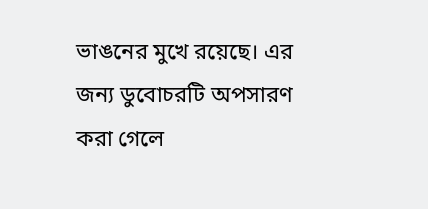ভাঙনের মুখে রয়েছে। এর জন্য ডুবোচরটি অপসারণ করা গেলে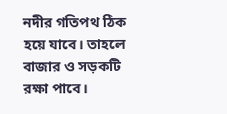নদীর গতিপথ ঠিক হয়ে যাবে। তাহলে বাজার ও সড়কটি রক্ষা পাবে।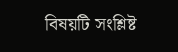বিষয়টি সংশ্লিষ্ট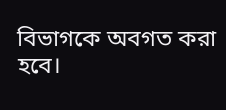বিভাগকে অবগত করা হবে।